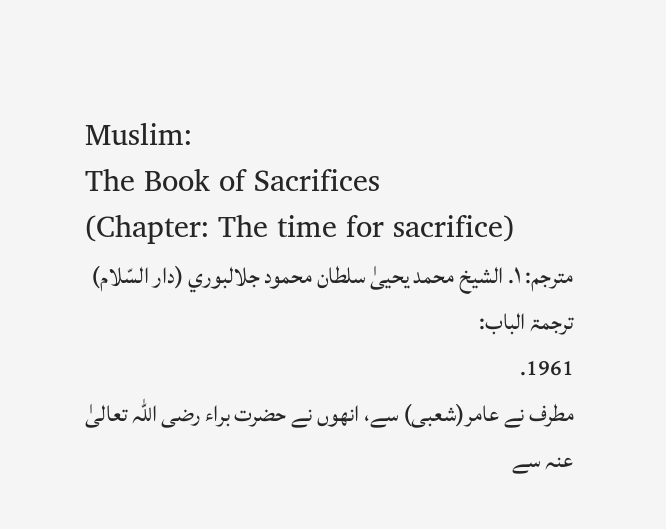Muslim:
The Book of Sacrifices
(Chapter: The time for sacrifice)
مترجم: ١. الشيخ محمد يحيىٰ سلطان محمود جلالبوري (دار السّلام)
ترجمۃ الباب:
1961.
مطرف نے عامر(شعبی) سے، انھوں نے حضرت براء رضی اللہ تعالیٰ عنہ سے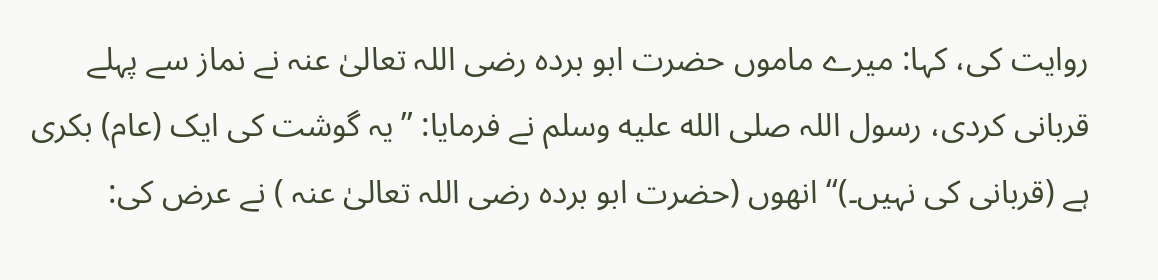روایت کی، کہا: میرے ماموں حضرت ابو بردہ رضی اللہ تعالیٰ عنہ نے نماز سے پہلے قربانی کردی، رسول اللہ صلى الله عليه وسلم نے فرمایا: ’’یہ گوشت کی ایک (عام) بکری ہے (قربانی کی نہیں۔)‘‘ انھوں (حضرت ابو بردہ رضی اللہ تعالیٰ عنہ ) نے عرض کی: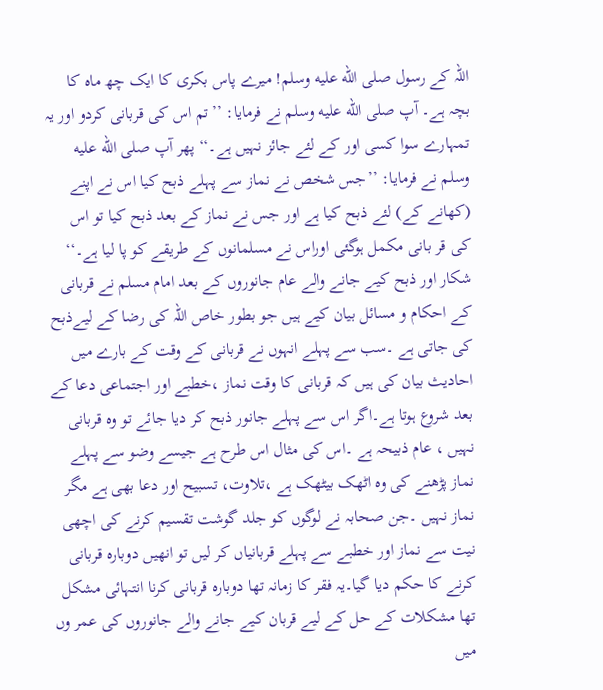اللہ کے رسول صلى الله عليه وسلم! میرے پاس بکری کا ایک چھ ماہ کا بچہ ہے۔ آپ صلى الله عليه وسلم نے فرمایا: ’’تم اس کی قربانی کردو اور یہ تمہارے سوا کسی اور کے لئے جائز نہیں ہے۔‘‘ پھر آپ صلى الله عليه وسلم نے فرمایا: ’’جس شخص نے نماز سے پہلے ذبح کیا اس نے اپنے (کھانے کے) لئے ذبح کیا ہے اور جس نے نماز کے بعد ذبح کیا تو اس کی قر بانی مکمل ہوگئی اوراس نے مسلمانوں کے طریقے کو پا لیا ہے۔‘‘
شکار اور ذبح کیے جانے والے عام جانوروں کے بعد امام مسلم نے قربانی کے احکام و مسائل بیان کیے ہیں جو بطور خاص اللہ کی رضا کے لیےذبح کی جاتی ہے ۔سب سے پہلے انہوں نے قربانی کے وقت کے بارے میں احادیث بیان کی ہیں کہ قربانی کا وقت نماز ،خطبے اور اجتماعی دعا کے بعد شروع ہوتا ہے۔اگر اس سے پہلے جانور ذبح کر دیا جائے تو وہ قربانی نہیں ، عام ذبیحہ ہے ۔اس کی مثال اس طرح ہے جیسے وضو سے پہلے نماز پڑھنے کی وہ اٹھک بیٹھک ہے ،تلاوت، تسبیح اور دعا بھی ہے مگر نماز نہیں ۔جن صحابہ نے لوگوں کو جلد گوشت تقسیم کرنے کی اچھی نیت سے نماز اور خطبے سے پہلے قربانیاں کر لیں تو انھیں دوبارہ قربانی کرنے کا حکم دیا گیا۔یہ فقر کا زمانہ تھا دوبارہ قربانی کرنا انتہائی مشکل تھا مشکلات کے حل کے لیے قربان کیے جانے والے جانوروں کی عمر وں میں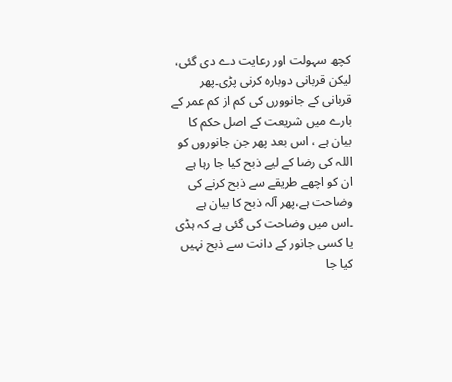کچھ سہولت اور رعایت دے دی گئی، لیکن قربانی دوبارہ کرنی پڑی۔پھر قربانی کے جانوورں کی کم از کم عمر کے بارے میں شریعت کے اصل حکم کا بیان ہے ، اس بعد پھر جن جانوروں کو اللہ کی رضا کے لیے ذبح کیا جا رہا ہے ان کو اچھے طریقے سے ذبح کرنے کی وضاحت ہے،پھر آلہ ذبح کا بیان ہے ۔اس میں وضاحت کی گئی ہے کہ ہڈی یا کسی جانور کے دانت سے ذبح نہیں کیا جا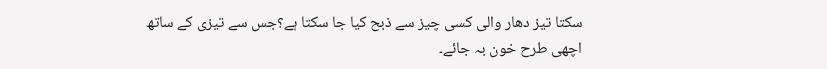سکتا تیز دھار والی کسی چیز سے ذبح کیا جا سکتا ہے؟جس سے تیزی کے ساتھ اچھی طرح خون بہ جائے۔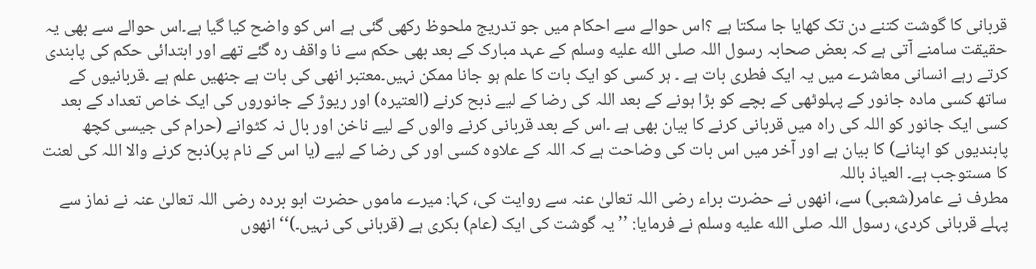قربانی کا گوشت کتنے دن تک کھایا جا سکتا ہے ؟اس حوالے سے احکام میں جو تدریج ملحوظ رکھی گئی ہے اس کو واضح کیا گیا ہے۔اس حوالے سے بھی یہ حقیقت سامنے آتی ہے کہ بعض صحابہ رسول اللہ صلى الله عليه وسلم کے عہد مبارک کے بعد بھی حکم سے نا واقف رہ گئے تھے اور ابتدائی حکم کی پابندی کرتے رہے انسانی معاشرے میں یہ ایک فطری بات ہے ۔ ہر کسی کو ایک بات کا علم ہو جانا ممکن نہیں۔معتبر انھی کی بات ہے جنھیں علم ہے ۔قربانیوں کے ساتھ کسی مادہ جانور کے پہلوٹھی کے بچے کو بڑا ہونے کے بعد اللہ کی رضا کے لیے ذبح کرنے (العتیرہ) اور ریوڑ کے جانوروں کی ایک خاص تعداد کے بعد کسی ایک جانور کو اللہ کی راہ میں قربانی کرنے کا بیان بھی ہے ۔اس کے بعد قربانی کرنے والوں کے لیے ناخن اور بال نہ کٹوانے (حرام کی جیسی کچھ پابندیوں کو اپنانے) کا بیان ہے اور آخر میں اس بات کی وضاحت ہے کہ اللہ کے علاوہ کسی اور کی رضا کے لیے (یا اس کے نام پر)ذبح کرنے والا اللہ کی لعنت کا مستوجب ہے۔ العیاذ باللہ
مطرف نے عامر(شعبی) سے، انھوں نے حضرت براء رضی اللہ تعالیٰ عنہ سے روایت کی، کہا: میرے ماموں حضرت ابو بردہ رضی اللہ تعالیٰ عنہ نے نماز سے پہلے قربانی کردی، رسول اللہ صلى الله عليه وسلم نے فرمایا: ’’یہ گوشت کی ایک (عام) بکری ہے (قربانی کی نہیں۔)‘‘ انھوں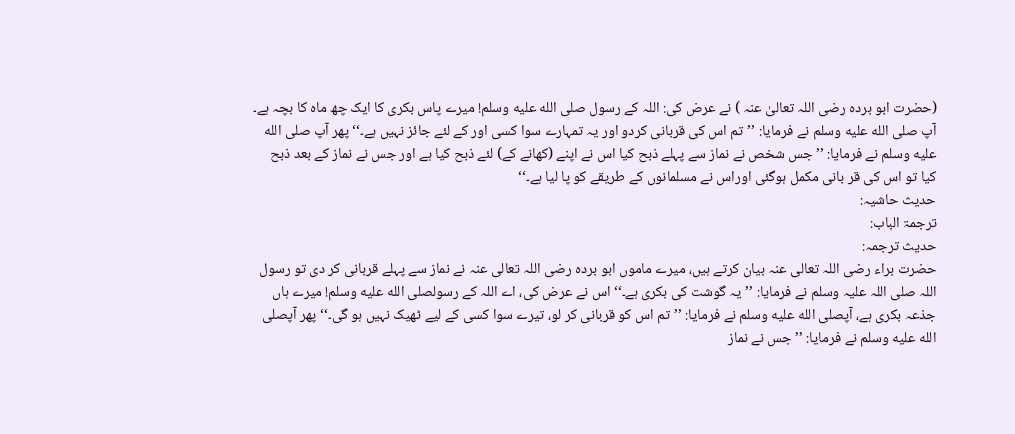(حضرت ابو بردہ رضی اللہ تعالیٰ عنہ ) نے عرض کی: اللہ کے رسول صلى الله عليه وسلم! میرے پاس بکری کا ایک چھ ماہ کا بچہ ہے۔ آپ صلى الله عليه وسلم نے فرمایا: ’’تم اس کی قربانی کردو اور یہ تمہارے سوا کسی اور کے لئے جائز نہیں ہے۔‘‘ پھر آپ صلى الله عليه وسلم نے فرمایا: ’’جس شخص نے نماز سے پہلے ذبح کیا اس نے اپنے (کھانے کے) لئے ذبح کیا ہے اور جس نے نماز کے بعد ذبح کیا تو اس کی قر بانی مکمل ہوگئی اوراس نے مسلمانوں کے طریقے کو پا لیا ہے۔‘‘
حدیث حاشیہ:
ترجمۃ الباب:
حدیث ترجمہ:
حضرت براء رضی اللہ تعالی عنہ بیان کرتے ہیں، میرے ماموں ابو بردہ رضی اللہ تعالی عنہ نے نماز سے پہلے قربانی کر دی تو رسول اللہ صلی اللہ علیہ وسلم نے فرمایا: ’’یہ گوشت کی بکری ہے۔‘‘ اس نے عرض کی، اے اللہ کے رسولصلى الله عليه وسلم! میرے ہاں جذعہ بکری ہے، آپصلى الله عليه وسلم نے فرمایا: ’’تم اس کو قربانی کر لو، تیرے سوا کسی کے لیے ٹھیک نہیں ہو گی۔‘‘ پھر آپصلى الله عليه وسلم نے فرمایا: ’’جس نے نماز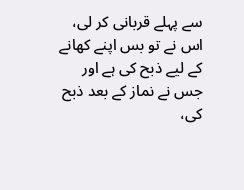سے پہلے قربانی کر لی، اس نے تو بس اپنے کھانے کے لیے ذبح کی ہے اور جس نے نماز کے بعد ذبح کی،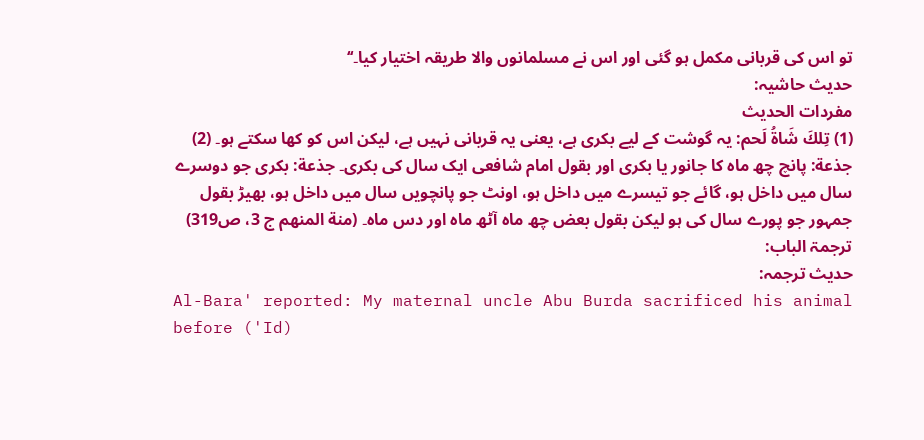تو اس کی قربانی مکمل ہو گئی اور اس نے مسلمانوں والا طریقہ اختیار کیا۔‘‘
حدیث حاشیہ:
مفردات الحدیث
(1) تِلكَ شَاةُ لَحم: یہ گوشت کے لیے بکری ہے، یعنی یہ قربانی نہیں ہے، لیکن اس کو کھا سکتے ہو۔ (2) جذعة: پانچ چھ ماہ کا جانور یا بکری اور بقول امام شافعی ایک سال کی بکری۔ جذعة: بکری جو دوسرے سال میں داخل ہو، گائے جو تیسرے میں داخل ہو، اونٹ جو پانچویں سال میں داخل ہو، بھیڑ بقول جمہور جو پورے سال کی ہو لیکن بقول بعض چھ ماہ آٹھ ماہ اور دس ماہ۔ (منة المنھم ج 3، ص319)
ترجمۃ الباب:
حدیث ترجمہ:
Al-Bara' reported: My maternal uncle Abu Burda sacrificed his animal before ('Id)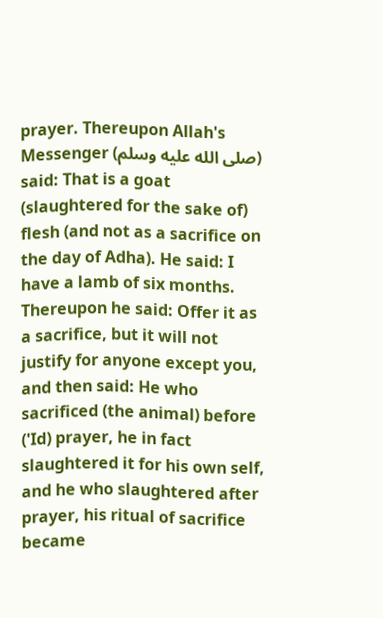prayer. Thereupon Allah's Messenger (صلى الله عليه وسلم) said: That is a goat (slaughtered for the sake of) flesh (and not as a sacrifice on the day of Adha). He said: I have a lamb of six months. Thereupon he said: Offer it as a sacrifice, but it will not justify for anyone except you, and then said: He who sacrificed (the animal) before ('Id) prayer, he in fact slaughtered it for his own self, and he who slaughtered after prayer, his ritual of sacrifice became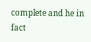complete and he in fact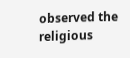observed the religious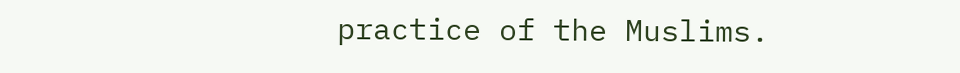practice of the Muslims.